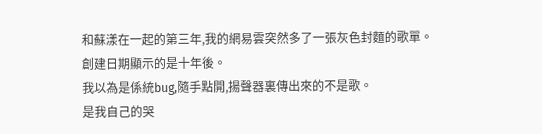和蘇漾在一起的第三年,我的網易雲突然多了一張灰色封麵的歌單。
創建日期顯示的是十年後。
我以為是係統bug,隨手點開,揚聲器裏傳出來的不是歌。
是我自己的哭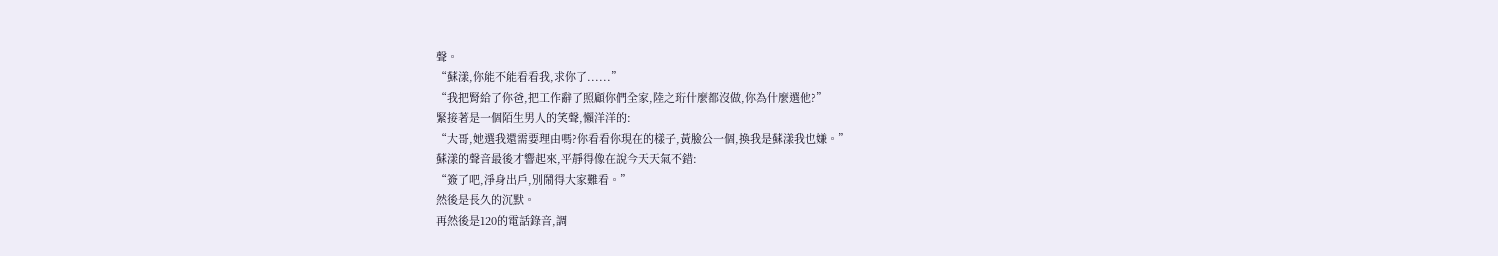聲。
“蘇漾,你能不能看看我,求你了......”
“我把腎給了你爸,把工作辭了照顧你們全家,陸之珩什麼都沒做,你為什麼選他?”
緊接著是一個陌生男人的笑聲,懶洋洋的:
“大哥,她選我還需要理由嗎?你看看你現在的樣子,黃臉公一個,換我是蘇漾我也嫌。”
蘇漾的聲音最後才響起來,平靜得像在說今天天氣不錯:
“簽了吧,淨身出戶,別鬧得大家難看。”
然後是長久的沉默。
再然後是120的電話錄音,調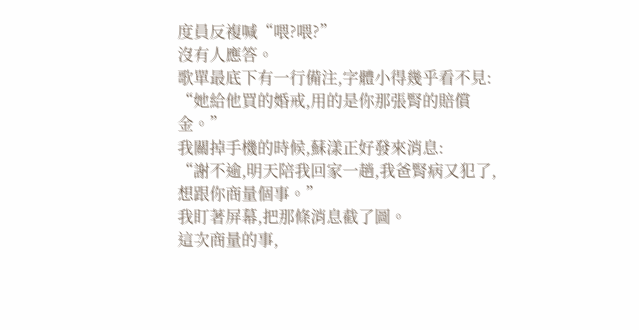度員反複喊“喂?喂?”
沒有人應答。
歌單最底下有一行備注,字體小得幾乎看不見:
“她給他買的婚戒,用的是你那張腎的賠償金。”
我關掉手機的時候,蘇漾正好發來消息:
“謝不逾,明天陪我回家一趟,我爸腎病又犯了,想跟你商量個事。”
我盯著屏幕,把那條消息截了圖。
這次商量的事,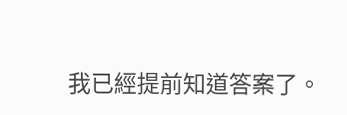我已經提前知道答案了。